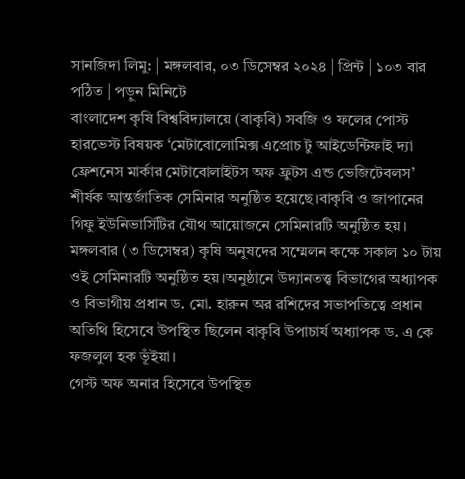সানজিদা লিমু: | মঙ্গলবার, ০৩ ডিসেম্বর ২০২৪ | প্রিন্ট | ১০৩ বার পঠিত | পড়ুন মিনিটে
বাংলাদেশ কৃষি বিশ্ববিদ্যালয়ে (বাকৃবি) সবজি ও ফলের পোস্ট হারভেস্ট বিষয়ক ‘মেটাবোলোমিক্স এপ্রোচ টু আইডেন্টিফাই দ্যা ফ্রেশনেস মার্কার মেটাবোলাইটস অফ ফ্রুটস এন্ড ভেজিটেবলস’ শীর্ষক আন্তর্জাতিক সেমিনার অনুষ্ঠিত হয়েছে।বাকৃবি ও জাপানের গিফু ইউনিভার্সিটির যৌথ আয়োজনে সেমিনারটি অনুষ্ঠিত হয়।
মঙ্গলবার (৩ ডিসেম্বর) কৃষি অনুষদের সম্মেলন কক্ষে সকাল ১০ টায় ওই সেমিনারটি অনুষ্ঠিত হয়।অনুষ্ঠানে উদ্যানতত্ত্ব বিভাগের অধ্যাপক ও বিভাগীয় প্রধান ড. মো. হারুন অর রশিদের সভাপতিত্বে প্রধান অতিথি হিসেবে উপস্থিত ছিলেন বাকৃবি উপাচার্য অধ্যাপক ড. এ কে ফজলুল হক ভূঁইয়া।
গেস্ট অফ অনার হিসেবে উপস্থিত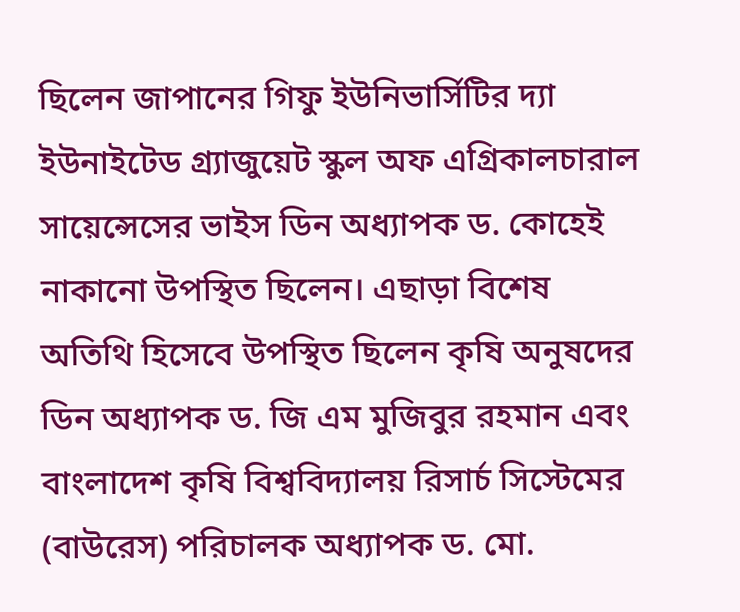ছিলেন জাপানের গিফু ইউনিভার্সিটির দ্যা ইউনাইটেড গ্র্যাজুয়েট স্কুল অফ এগ্রিকালচারাল সায়েন্সেসের ভাইস ডিন অধ্যাপক ড. কোহেই নাকানো উপস্থিত ছিলেন। এছাড়া বিশেষ অতিথি হিসেবে উপস্থিত ছিলেন কৃষি অনুষদের ডিন অধ্যাপক ড. জি এম মুজিবুর রহমান এবং বাংলাদেশ কৃষি বিশ্ববিদ্যালয় রিসার্চ সিস্টেমের (বাউরেস) পরিচালক অধ্যাপক ড. মো.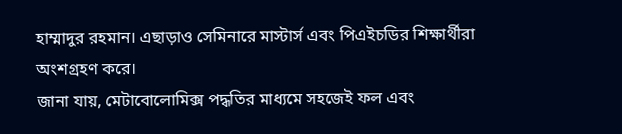হাম্মাদুর রহমান। এছাড়াও সেমিনারে মাস্টার্স এবং পিএইচডির শিক্ষার্থীরা অংশগ্রহণ করে।
জানা যায়, মেটাবোলোমিক্স পদ্ধতির মাধ্যমে সহজেই ফল এবং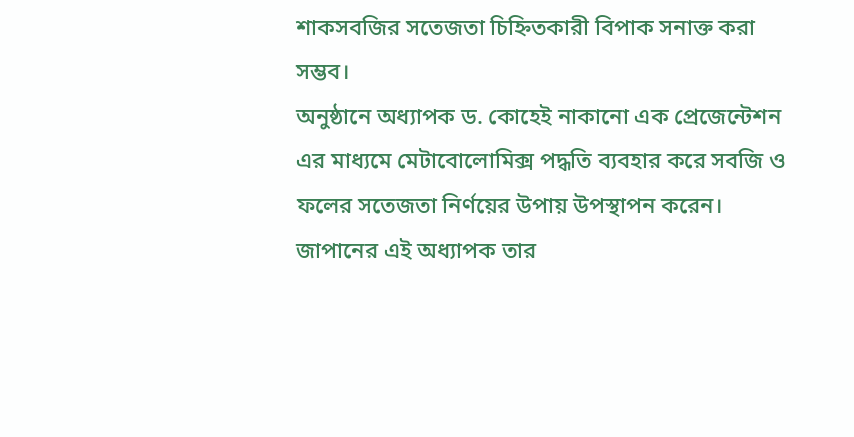শাকসবজির সতেজতা চিহ্নিতকারী বিপাক সনাক্ত করা সম্ভব।
অনুষ্ঠানে অধ্যাপক ড. কোহেই নাকানো এক প্রেজেন্টেশন এর মাধ্যমে মেটাবোলোমিক্স পদ্ধতি ব্যবহার করে সবজি ও ফলের সতেজতা নির্ণয়ের উপায় উপস্থাপন করেন।
জাপানের এই অধ্যাপক তার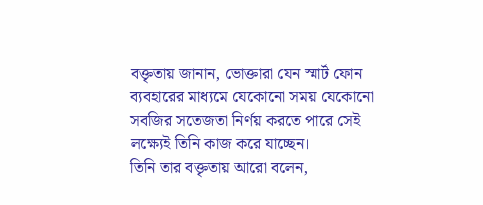বক্তৃতায় জানান, ভোক্তারা যেন স্মার্ট ফোন ব্যবহারের মাধ্যমে যেকোনো সময় যেকোনো সবজির সতেজতা নির্ণয় করতে পারে সেই লক্ষ্যেই তিনি কাজ করে যাচ্ছেন।
তিনি তার বক্তৃতায় আরো বলেন,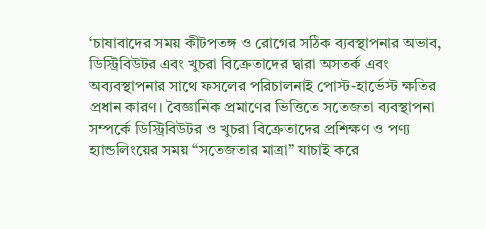‘চাষাবাদের সময় কীটপতঙ্গ ও রোগের সঠিক ব্যবস্থাপনার অভাব, ডিস্ট্রিবিউটর এবং খুচরা বিক্রেতাদের দ্বারা অসতর্ক এবং অব্যবস্থাপনার সাথে ফসলের পরিচালনাই পোস্ট-হার্ভেস্ট ক্ষতির প্রধান কারণ। বৈজ্ঞানিক প্রমাণের ভিত্তিতে সতেজতা ব্যবস্থাপনা সম্পর্কে ডিস্ট্রিবিউটর ও খুচরা বিক্রেতাদের প্রশিক্ষণ ও পণ্য হ্যান্ডলিংয়ের সময় “সতেজতার মাত্রা” যাচাই করে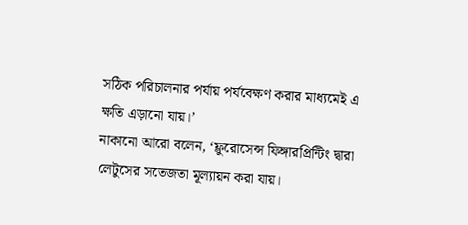সঠিক পরিচালনার পর্যায় পর্যবেক্ষণ করার মাধ্যমেই এ ক্ষতি এড়ানো যায়।’
নাকানো আরো বলেন, ‘ফ্লুরোসেন্স ফিঙ্গারপ্রিন্টিং দ্বারা লেটুসের সতেজতা মূল্যায়ন করা যায়।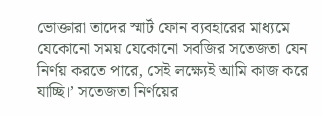ভোক্তারা তাদের স্মার্ট ফোন ব্যবহারের মাধ্যমে যেকোনো সময় যেকোনো সবজির সতেজতা যেন নির্ণয় করতে পারে, সেই লক্ষ্যেই আমি কাজ করে যাচ্ছি।’ সতেজতা নির্ণয়ের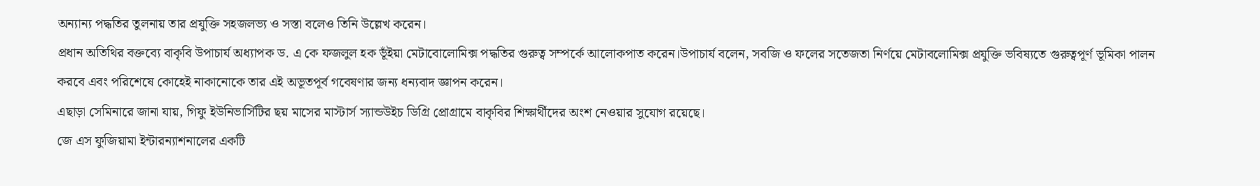অন্যান্য পদ্ধতির তুলনায় তার প্রযুক্তি সহজলভ্য ও সস্তা বলেও তিনি উল্লেখ করেন।
প্রধান অতিথির বক্তব্যে বাকৃবি উপাচার্য অধ্যাপক ড. এ কে ফজলুল হক ভূঁইয়া মেটাবোলোমিক্স পদ্ধতির গুরুত্ব সম্পর্কে আলোকপাত করেন।উপাচার্য বলেন, সবজি ও ফলের সতেজতা নির্ণয়ে মেটাবলোমিক্স প্রযুক্তি ভবিষ্যতে গুরুত্বপূর্ণ ভূমিকা পালন করবে এবং পরিশেষে কোহেই নাকানোকে তার এই অভূতপূর্ব গবেষণার জন্য ধন্যবাদ জ্ঞাপন করেন।
এছাড়া সেমিনারে জানা যায়, গিফু ইউনিভার্সিটির ছয় মাসের মাস্টার্স স্যান্ডউইচ ডিগ্রি প্রোগ্রামে বাকৃবির শিক্ষার্থীদের অংশ নেওয়ার সুযোগ রয়েছে।
জে এস ফুজিয়ামা ইন্টারন্যাশনালের একটি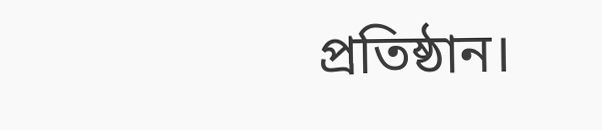প্রতিষ্ঠান।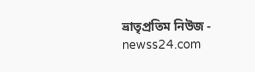ভ্রাতৃপ্রতিম নিউজ - newss24.com